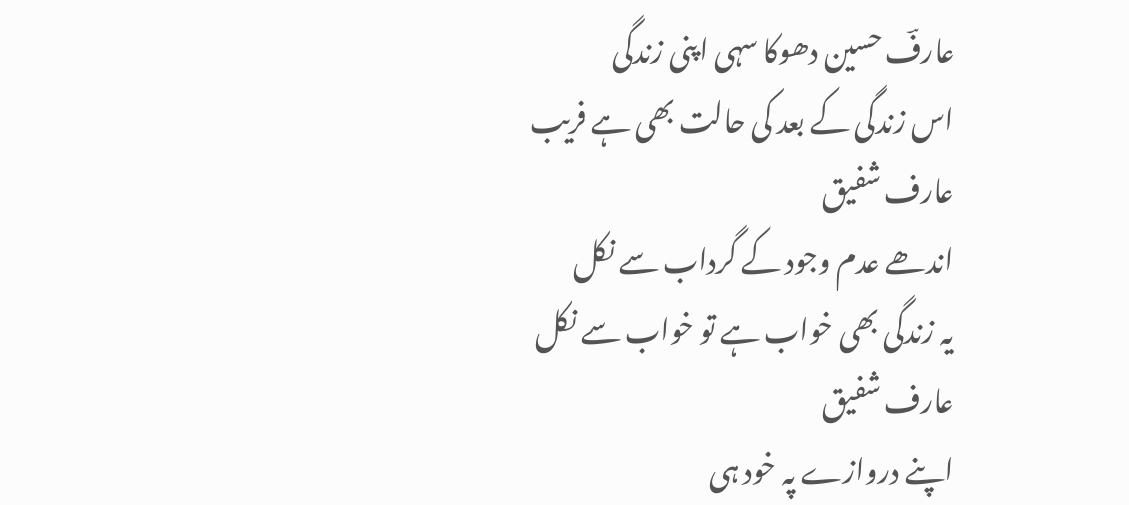عارفؔ حسین دھوکا سہی اپنی زندگی
اس زندگی کے بعد کی حالت بھی ہے فریب
عارف شفیق
اندھے عدم وجود کے گرداب سے نکل
یہ زندگی بھی خواب ہے تو خواب سے نکل
عارف شفیق
اپنے دروازے پہ خود ہی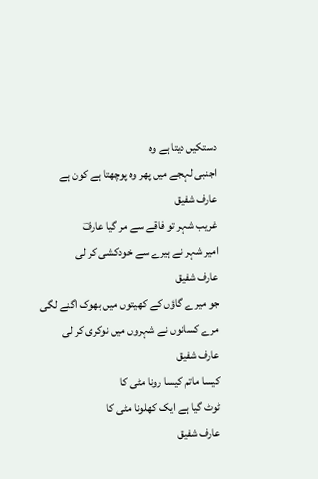دستکیں دیتا ہے وہ
اجنبی لہجے میں پھر وہ پوچھتا ہے کون ہے
عارف شفیق
غریب شہر تو فاقے سے مر گیا عارفؔ
امیر شہر نے ہیرے سے خودکشی کر لی
عارف شفیق
جو میرے گاؤں کے کھیتوں میں بھوک اگنے لگی
مرے کسانوں نے شہروں میں نوکری کر لی
عارف شفیق
کیسا ماتم کیسا رونا مٹی کا
ٹوٹ گیا ہے ایک کھلونا مٹی کا
عارف شفیق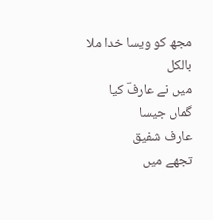مجھ کو ویسا خدا ملا بالکل
میں نے عارفؔ کیا گماں جیسا
عارف شفیق
تجھے میں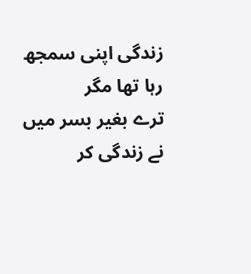زندگی اپنی سمجھ رہا تھا مگر
ترے بغیر بسر میں نے زندگی کر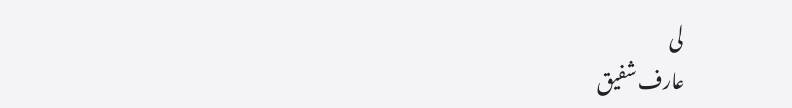لی
عارف شفیق